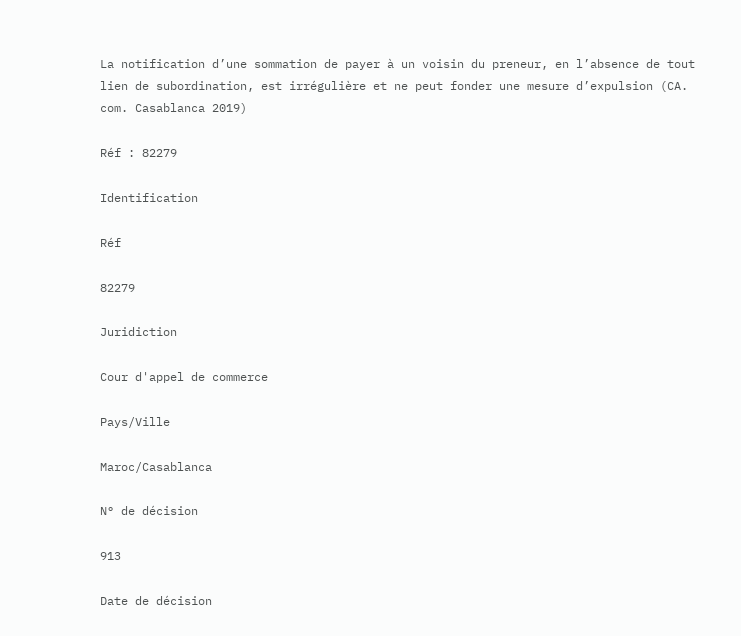La notification d’une sommation de payer à un voisin du preneur, en l’absence de tout lien de subordination, est irrégulière et ne peut fonder une mesure d’expulsion (CA. com. Casablanca 2019)

Réf : 82279

Identification

Réf

82279

Juridiction

Cour d'appel de commerce

Pays/Ville

Maroc/Casablanca

N° de décision

913

Date de décision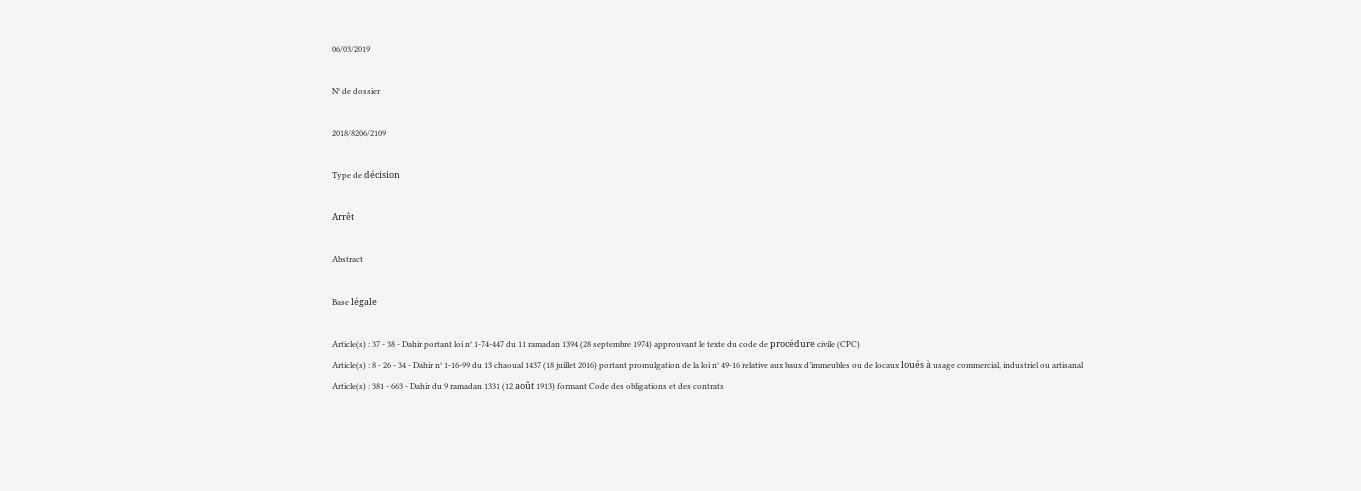06/03/2019

N° de dossier

2018/8206/2109

Type de décision

Arrêt

Abstract

Base légale

Article(s) : 37 - 38 - Dahir portant loi n° 1-74-447 du 11 ramadan 1394 (28 septembre 1974) approuvant le texte du code de procédure civile (CPC)
Article(s) : 8 - 26 - 34 - Dahir n° 1-16-99 du 13 chaoual 1437 (18 juillet 2016) portant promulgation de la loi n° 49-16 relative aux baux d’immeubles ou de locaux loués à usage commercial, industriel ou artisanal
Article(s) : 381 - 663 - Dahir du 9 ramadan 1331 (12 août 1913) formant Code des obligations et des contrats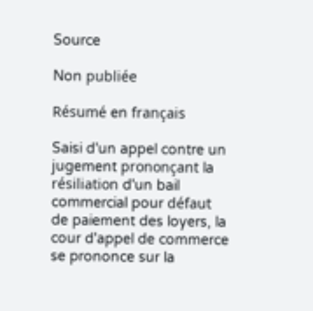Source

Non publiée

Résumé en français

Saisi d'un appel contre un jugement prononçant la résiliation d'un bail commercial pour défaut de paiement des loyers, la cour d'appel de commerce se prononce sur la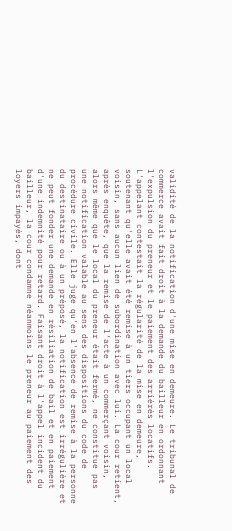validité de la notification d'une mise en demeure. Le tribunal de commerce avait fait droit à la demande du bailleur en ordonnant l'expulsion du preneur et le paiement des arriérés locatifs. L'appelant contestait la régularité de la mise en demeure, soutenant qu'elle avait été remise à un tiers occupant un local voisin, sans aucun lien de subordination avec lui. La cour retient, après enquête, que la remise de l'acte à un commerçant voisin, alors même que le local du preneur était fermé, ne constitue pas une notification valable au sens des dispositions du code de procédure civile. Elle juge qu'en l'absence de remise à la personne du destinataire ou à un préposé, la notification est irrégulière et ne peut fonder une demande en résiliation de bail et en paiement d'une indemnité pour retard. Faisant droit à l'appel incident du bailleur, la cour condamne néanmoins le preneur au paiement des loyers impayés, dont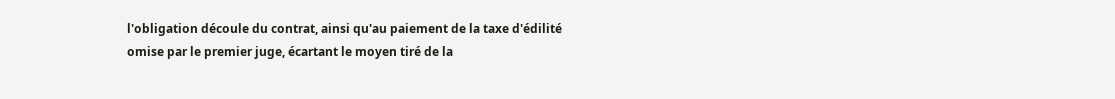l'obligation découle du contrat, ainsi qu'au paiement de la taxe d'édilité omise par le premier juge, écartant le moyen tiré de la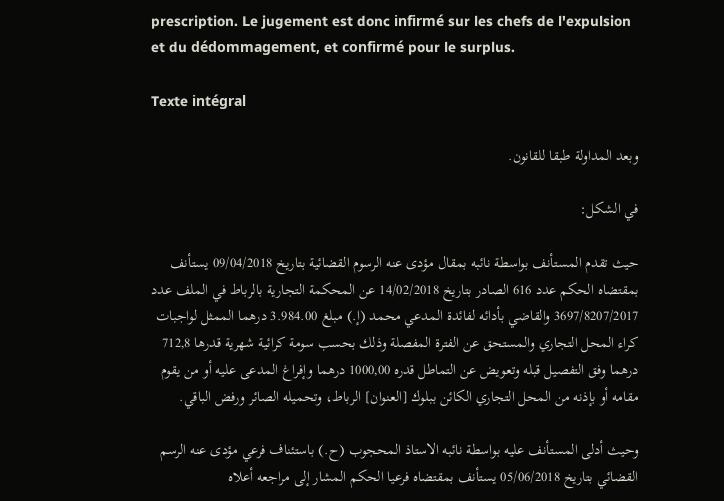prescription. Le jugement est donc infirmé sur les chefs de l'expulsion et du dédommagement, et confirmé pour le surplus.

Texte intégral

وبعد المداولة طبقا للقانون.

في الشكل:

حيث تقدم المستأنف بواسطة نائبه بمقال مؤدى عنه الرسوم القضائية بتاريخ 09/04/2018 يستأنف بمقتضاه الحكم عدد 616 الصادر بتاريخ 14/02/2018 عن المحكمة التجارية بالرباط في الملف عدد 3697/8207/2017 والقاضي بأدائه لفائدة المدعي محمد (إ.) مبلغ 3.984.00 درهما الممثل لواجبات كراء المحل التجاري والمستحق عن الفترة المفصلة وذلك بحسب سومة كرائية شهرية قدرها 712,8 درهما وفق التفصيل قبله وتعويض عن التماطل قدره 1000,00 درهما وإفراغ المدعى عليه أو من يقوم مقامه أو بإذنه من المحل التجاري الكائن ببلوك [العنوان] الرباط، وتحميله الصائر ورفض الباقي.

وحيث أدلى المستأنف عليه بواسطة نائبه الاستاذ المحجوب (ح.) باستئناف فرعي مؤدى عنه الرسم القضائي بتاريخ 05/06/2018 يستأنف بمقتضاه فرعيا الحكم المشار إلى مراجعه أعلاه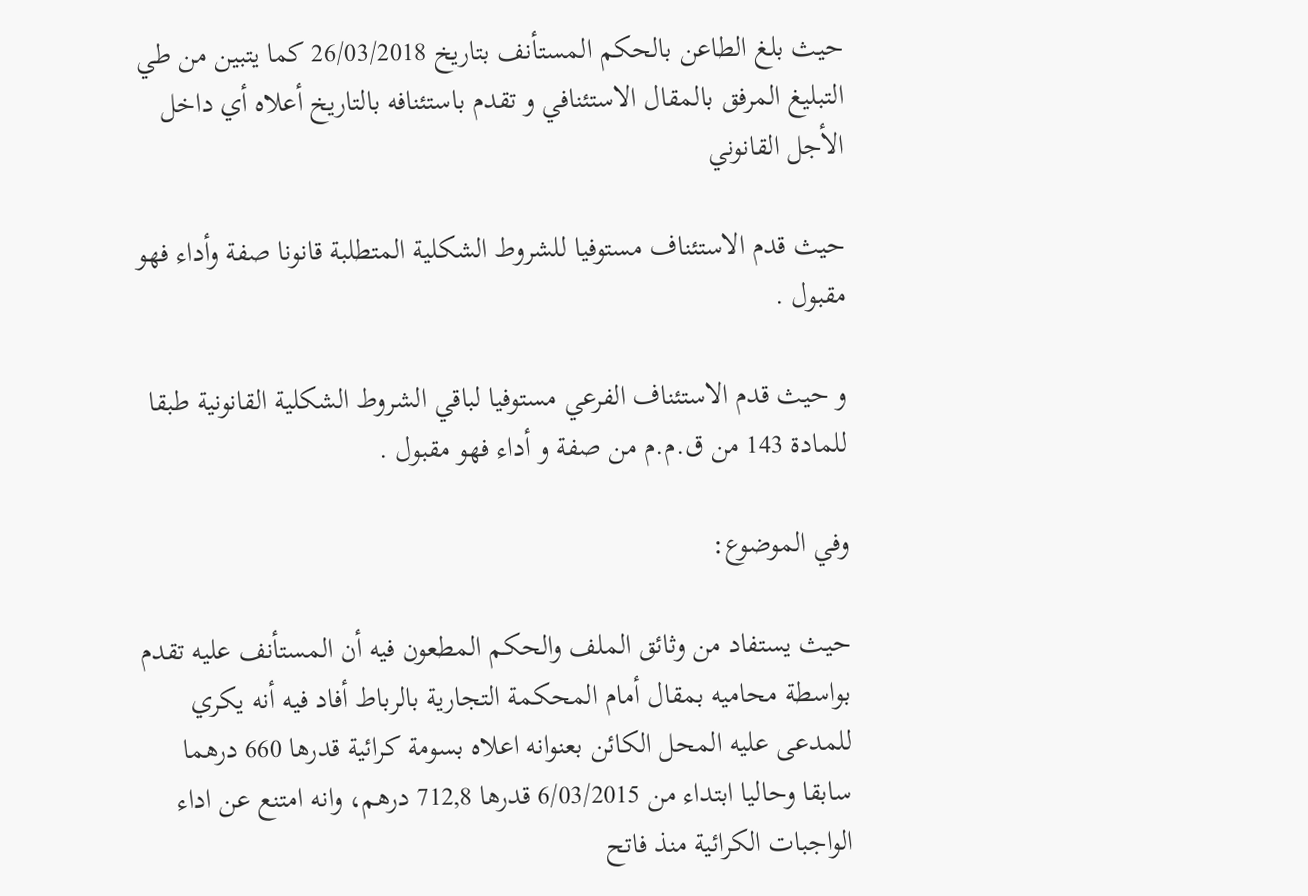حيث بلغ الطاعن بالحكم المستأنف بتاريخ 26/03/2018 كما يتبين من طي التبليغ المرفق بالمقال الاستئنافي و تقدم باستئنافه بالتاريخ أعلاه أي داخل الأجل القانوني

حيث قدم الاستئناف مستوفيا للشروط الشكلية المتطلبة قانونا صفة وأداء فهو مقبول .

و حيث قدم الاستئناف الفرعي مستوفيا لباقي الشروط الشكلية القانونية طبقا للمادة 143 من ق.م.م من صفة و أداء فهو مقبول .

وفي الموضوع:

حيث يستفاد من وثائق الملف والحكم المطعون فيه أن المستأنف عليه تقدم بواسطة محاميه بمقال أمام المحكمة التجارية بالرباط أفاد فيه أنه يكري للمدعى عليه المحل الكائن بعنوانه اعلاه بسومة كرائية قدرها 660 درهما سابقا وحاليا ابتداء من 6/03/2015 قدرها 712,8 درهم، وانه امتنع عن اداء الواجبات الكرائية منذ فاتح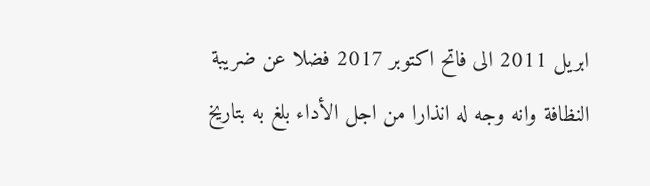ابريل 2011 الى فاتح اكتوبر 2017 فضلا عن ضريبة النظافة وانه وجه له انذارا من اجل الأداء بلغ به بتاريخ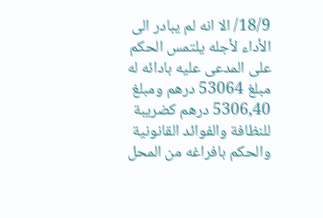18/9/ الا انه لم يبادر الى الأداء لأجله يلتمس الحكم على المدعى عليه بادائه له مبلغ 53064 درهم ومبلغ 5306,40 درهم كضريبة للنظافة والفوائد القانونية والحكم بافراغه من المحل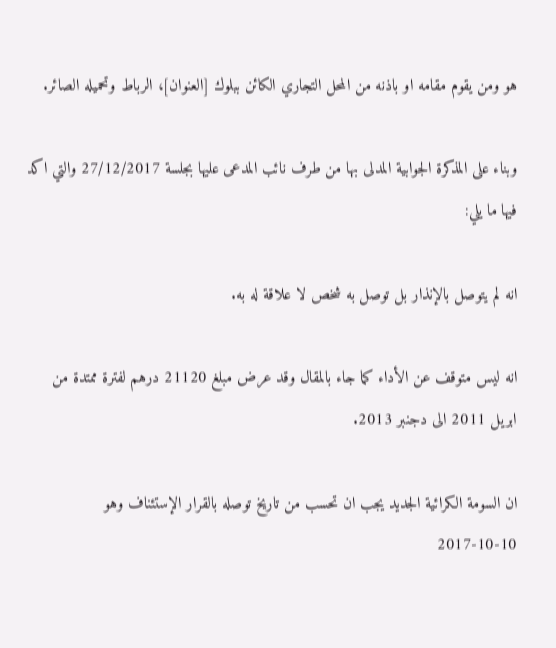هو ومن يقوم مقامه او باذنه من المحل التجاري الكائن ببلوك [العنوان]، الرباط وتحميله الصائر.

وبناء على المذكرة الجوابية المدلى بها من طرف نائب المدعى عليها بجلسة 27/12/2017 والتي اكد فيها ما يلي:

انه لم يتوصل بالإنذار بل توصل به شخص لا علاقة له به.

انه ليس متوقف عن الأداء كما جاء بالمقال وقد عرض مبلغ 21120 درهم لفترة ممتدة من ابريل 2011 الى دجنبر 2013.

ان السومة الكرائية الجديد يجب ان تحسب من تاريخ توصله بالقرار الإستئناف وهو 10-10-2017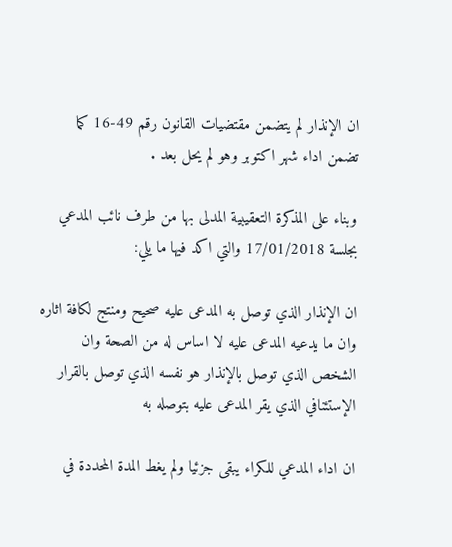ان الإنذار لم يتضمن مقتضيات القانون رقم 49-16 كما تضمن اداء شهر اكتوبر وهو لم يحل بعد .

وبناء على المذكرة التعقيبية المدلى بها من طرف نائب المدعي بجلسة 17/01/2018 والتي اكد فيها ما يلي:

ان الإنذار الذي توصل به المدعى عليه صحيح ومنتج لكافة اثاره وان ما يدعيه المدعى عليه لا اساس له من الصحة وان الشخص الذي توصل بالإنذار هو نفسه الذي توصل بالقرار الإستئنافي الذي يقر المدعى عليه بتوصله به

ان اداء المدعي للكراء يبقى جزئيا ولم يغط المدة المحددة في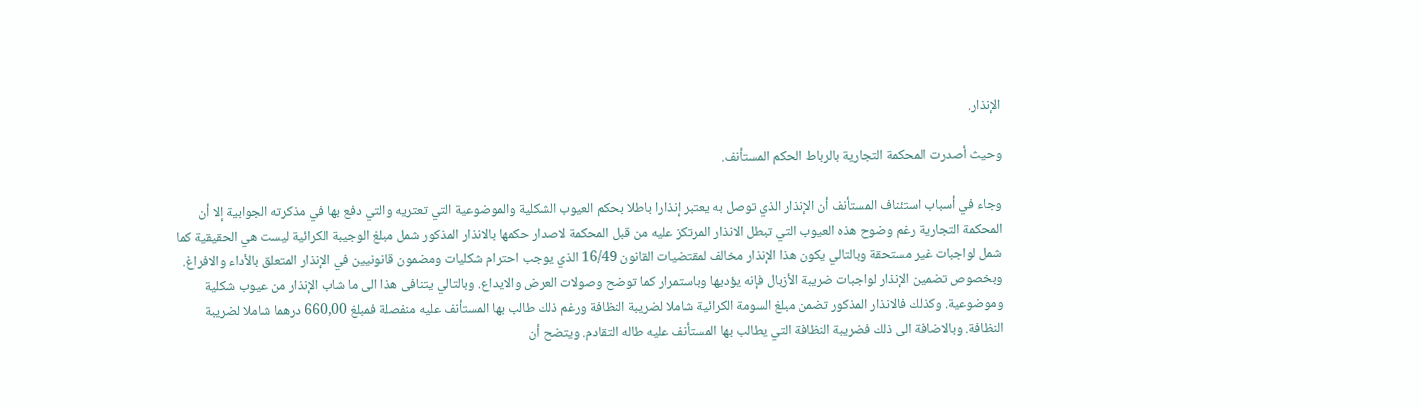الإنذار.

وحيث أصدرت المحكمة التجارية بالرباط الحكم المستأنف.

وجاء في أسباب استئناف المستأنف أن الإنذار الذي توصل به يعتبر إنذارا باطلا بحكم العيوب الشكلية والموضوعية التي تعتريه والتي دفع بها في مذكرته الجوابية إلا أن المحكمة التجارية رغم وضوح هذه العيوب التي تبطل الانذار المرتكز عليه من قبل المحكمة لاصدار حكمها بالانذار المذكور شمل مبلغ الوجيبة الكرائية ليست هي الحقيقية كما شمل لواجبات غير مستحقة وبالتالي يكون هذا الإنذار مخالف لمقتضيات القانون 16/49 الذي يوجب احترام شكليات ومضمون قانونيين في الإنذار المتعلق بالأداء والافراغ. وبخصوص تضمين الإنذار لواجبات ضريبة الأزبال فإنه يؤديها وباستمرار كما توضح وصولات العرض والايداع. وبالتالي يتنافى هذا الى ما شاب الإنذار من عيوب شكلية وموضوعية. وكذلك فالانذار المذكور تضمن مبلغ السومة الكرائية شاملا لضريبة النظافة ورغم ذلك طالب بها المستأنف عليه منفصلة فمبلغ 660,00 درهما شاملا لضريبة النظافة. وبالاضافة الى ذلك فضريبة النظافة التي يطالب بها المستأنف عليه طاله التقادم. ويتضح أن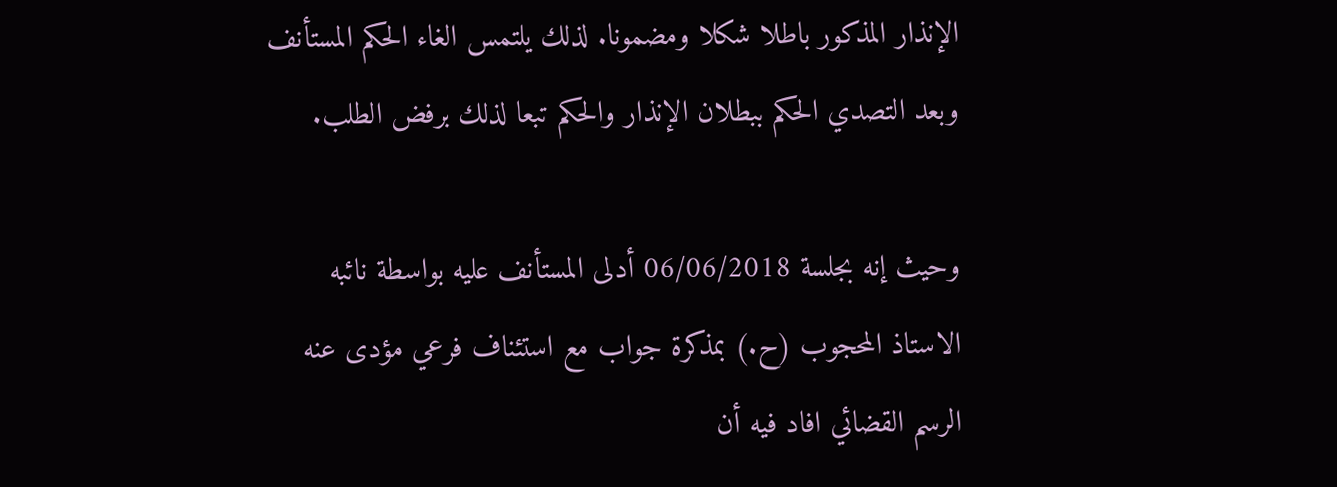الإنذار المذكور باطلا شكلا ومضمونا. لذلك يلتمس الغاء الحكم المستأنف وبعد التصدي الحكم ببطلان الإنذار والحكم تبعا لذلك برفض الطلب.

وحيث إنه بجلسة 06/06/2018 أدلى المستأنف عليه بواسطة نائبه الاستاذ المحجوب (ح.) بمذكرة جواب مع استئناف فرعي مؤدى عنه الرسم القضائي افاد فيه أن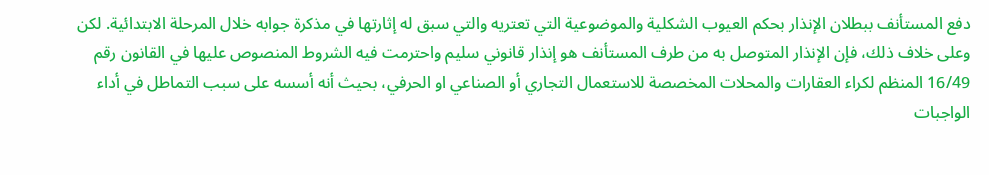دفع المستأنف ببطلان الإنذار بحكم العيوب الشكلية والموضوعية التي تعتريه والتي سبق له إثارتها في مذكرة جوابه خلال المرحلة الابتدائية. لكن وعلى خلاف ذلك، فإن الإنذار المتوصل به من طرف المستأنف هو إنذار قانوني سليم واحترمت فيه الشروط المنصوص عليها في القانون رقم 16/49 المنظم لكراء العقارات والمحلات المخصصة للاستعمال التجاري أو الصناعي او الحرفي، بحيث أنه أسسه على سبب التماطل في أداء الواجبات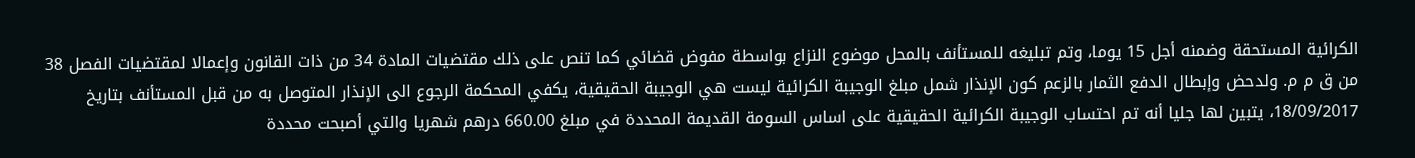الكرائية المستحقة وضمنه أجل 15 يوما، وتم تبليغه للمستأنف بالمحل موضوع النزاع بواسطة مفوض قضائي كما تنص على ذلك مقتضيات المادة 34 من ذات القانون وإعمالا لمقتضيات الفصل 38 من ق م م. ولدحض وإبطال الدفع الثمار بالزعم كون الإنذار شمل مبلغ الوجيبة الكرائية ليست هي الوجيبة الحقيقية، يكفي المحكمة الرجوع الى الإنذار المتوصل به من قبل المستأنف بتاريخ 18/09/2017، يتبين لها جليا أنه تم احتساب الوجيبة الكرائية الحقيقية على اساس السومة القديمة المحددة في مبلغ 660.00 درهم شهريا والتي أصبحت محددة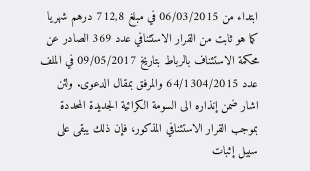ابتداء من 06/03/2015 في مبلغ 712,8 درهم شهريا كما هو ثابت من القرار الاستئنافي عدد 369 الصادر عن محكمة الاستئناف بالرباط بتاريخ 09/05/2017 في الملف عدد 64/1304/2015 والمرفق بمقال الدعوى. ولئن اشار ضمن إنذاره الى السومة الكرائية الجديدة المحددة بموجب القرار الاستئنافي المذكور، فإن ذلك يبقى على سبيل إثبات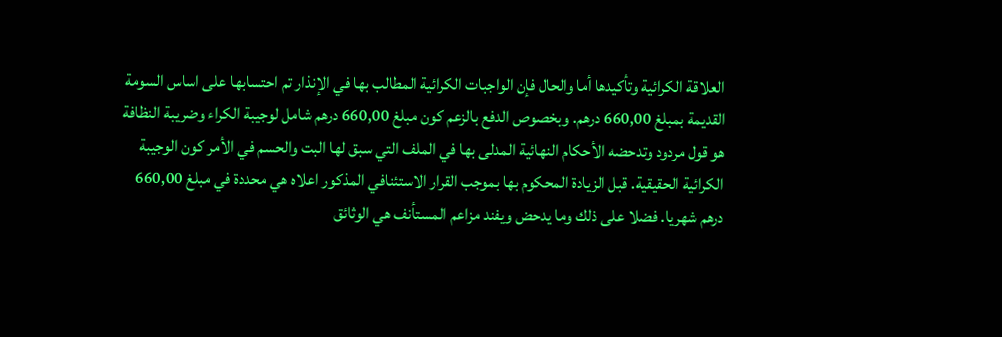العلاقة الكرائية وتأكيدها أما والحال فإن الواجبات الكرائية المطالب بها في الإنذار تم احتسابها على اساس السومة القديمة بمبلغ 660,00 درهم. وبخصوص الدفع بالزعم كون مبلغ 660,00 درهم شامل لوجيبة الكراء وضريبة النظافة هو قول مردود وتدحضه الأحكام النهائية المدلى بها في الملف التي سبق لها البت والحسم في الأمر كون الوجيبة الكرائية الحقيقية. قبل الزيادة المحكوم بها بموجب القرار الاستئنافي المذكور اعلاه هي محددة في مبلغ 660,00 درهم شهريا. فضلا على ذلك وما يدحض ويفند مزاعم المستأنف هي الوثائق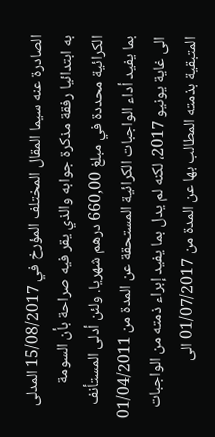الصادرة عنه سيما المقال المختلف المؤرخ في 15/08/2017 المدلى به ابتدائيا رفقة مذكرة جوابه والذي يقر فيه صراحة بأن السومة الكرائية محددة في مبلغ 660,00 درهم شهريا. ولئن أدلى المستأنف بما يفيد أداء الواجبات الكرائية المستحقة عن المدة من 01/04/2011 الى غاية يونيو 2017، لكنه لم يدل بما يفيد إبراء ذمته من الواجبات المتبقية بذمته المطالب بها عن المدة من 01/07/2017 الى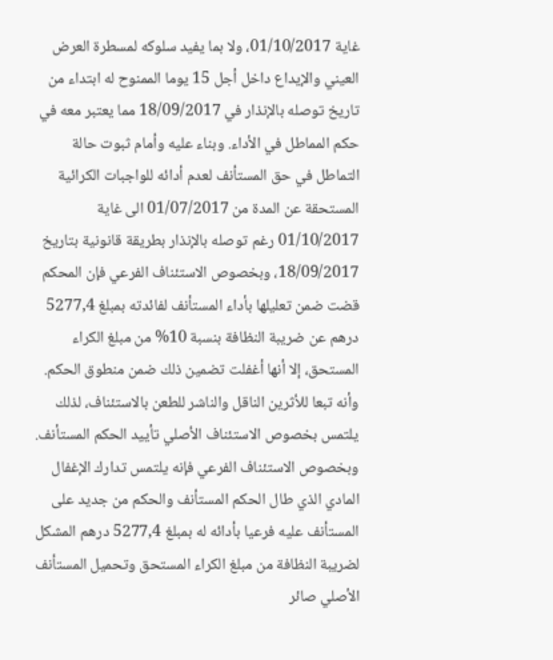غاية 01/10/2017، ولا بما يفيد سلوكه لمسطرة العرض العيني والإيداع داخل أجل 15 يوما الممنوح له ابتداء من تاريخ توصله بالإنذار في 18/09/2017 مما يعتبر معه في حكم المماطل في الأداء. وبناء عليه وأمام ثبوت حالة التماطل في حق المستأنف لعدم أدائه للواجبات الكرائية المستحقة عن المدة من 01/07/2017 الى غاية 01/10/2017 رغم توصله بالإنذار بطريقة قانونية بتاريخ 18/09/2017، وبخصوص الاستئناف الفرعي فإن المحكم قضت ضمن تعليلها بأداء المستأنف لفائدته بمبلغ 5277,4 درهم عن ضريبة النظافة بنسبة 10% من مبلغ الكراء المستحق، إلا أنها أغفلت تضمين ذلك ضمن منطوق الحكم. وأنه تبعا للأثرين الناقل والناشر للطعن بالاستئناف، لذلك يلتمس بخصوص الاستئناف الأصلي تأييد الحكم المستأنف. وبخصوص الاستئناف الفرعي فإنه يلتمس تدارك الإغفال المادي الذي طال الحكم المستأنف والحكم من جديد على المستأنف عليه فرعيا بأدائه له بمبلغ 5277,4 درهم المشكل لضريبة النظافة من مبلغ الكراء المستحق وتحميل المستأنف الأصلي صائر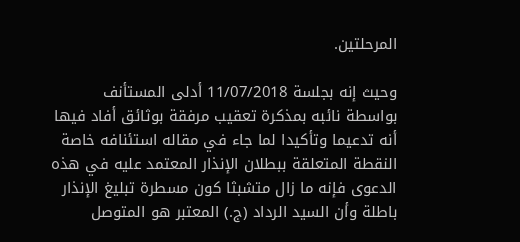المرحلتين.

وحيث إنه بجلسة 11/07/2018 أدلى المستأنف بواسطة نائبه بمذكرة تعقيب مرفقة بوثائق أفاد فيها أنه تدعيما وتأكيدا لما جاء في مقاله استئنافه خاصة النقطة المتعلقة ببطلان الإنذار المعتمد عليه في هذه الدعوى فإنه ما زال متشبثا كون مسطرة تبليغ الإنذار باطلة وأن السيد الرداد (ج.) المعتبر هو المتوصل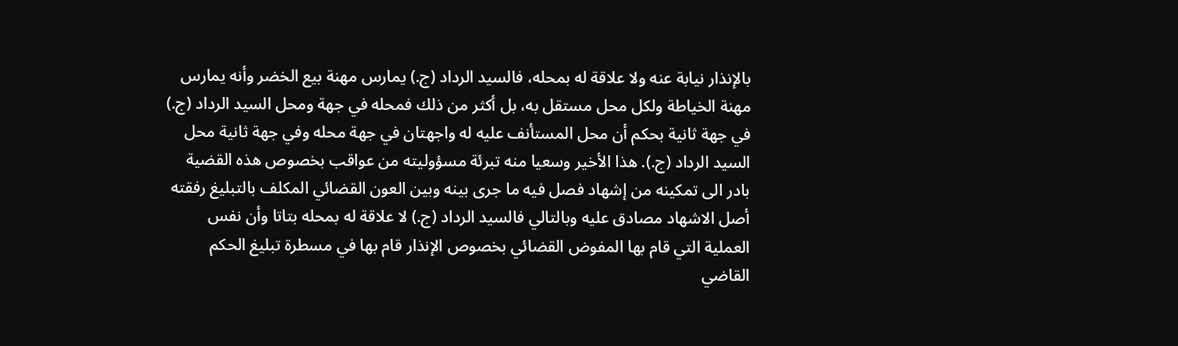بالإنذار نيابة عنه ولا علاقة له بمحله، فالسيد الرداد (ج.) يمارس مهنة بيع الخضر وأنه يمارس مهنة الخياطة ولكل محل مستقل به، بل أكثر من ذلك فمحله في جهة ومحل السيد الرداد (ج.) في جهة ثانية بحكم أن محل المستأنف عليه له واجهتان في جهة محله وفي جهة ثانية محل السيد الرداد (ج.). هذا الأخير وسعيا منه تبرئة مسؤوليته من عواقب بخصوص هذه القضية بادر الى تمكينه من إشهاد فصل فيه ما جرى بينه وبين العون القضائي المكلف بالتبليغ رفقته أصل الاشهاد مصادق عليه وبالتالي فالسيد الرداد (ج.) لا علاقة له بمحله بتاتا وأن نفس العملية التي قام بها المفوض القضائي بخصوص الإنذار قام بها في مسطرة تبليغ الحكم القاضي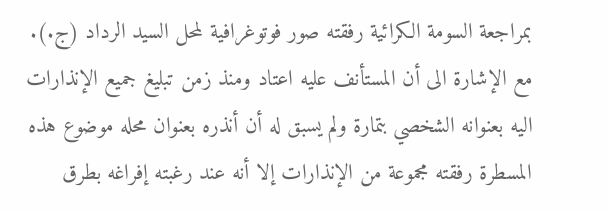بمراجعة السومة الكرائية رفقته صور فوتوغرافية لمحل السيد الرداد (ج.). مع الإشارة الى أن المستأنف عليه اعتاد ومنذ زمن تبليغ جميع الإنذارات اليه بعنوانه الشخصي بتمارة ولم يسبق له أن أنذره بعنوان محله موضوع هذه المسطرة رفقته مجموعة من الإنذارات إلا أنه عند رغبته إفراغه بطرق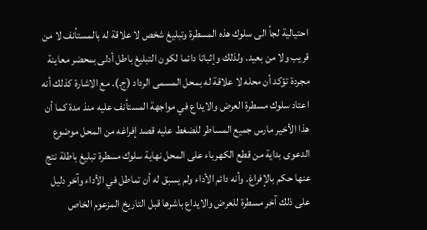احتيالية لجأ الى سلوك هذه المسطرة وتبليغ شخص لا علاقة له بالمستأنف لا من قريب ولا من بعيد. ولذلك وإثباتا دائما لكون التبليغ باطل أدلى بمحضر معاينة مجردة تؤكد أن محله لا علاقة له بمحل المسمى الرداد (ج.). مع الاشارة كذلك أنه اعتاد سلوك مسطرة العرض والايداع في مواجهة المستأنف عليه منذ مدة كما أن هذا الأخير مارس جميع المساطر للضغط عليه قصد إفراغه من المحل موضوع الدعوى بداية من قطع الكهرباء على المحل نهاية سلوك مسطرة تبليغ باطلة نتج عنها حكم بالإفراغ. وأنه دائم الأداء ولم يسبق له أن تماطل في الأداء وآخر دليل على ذلك آخر مسطرة للعرض والايداع باشرها قبل التاريخ المزعوم الخاص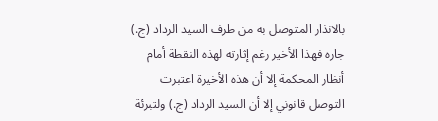بالانذار المتوصل به من طرف السيد الرداد (ج.) جاره فهذا الأخير رغم إثارته لهذه النقطة أمام أنظار المحكمة إلا أن هذه الأخيرة اعتبرت التوصل قانوني إلا أن السيد الرداد (ج.) ولتبرئة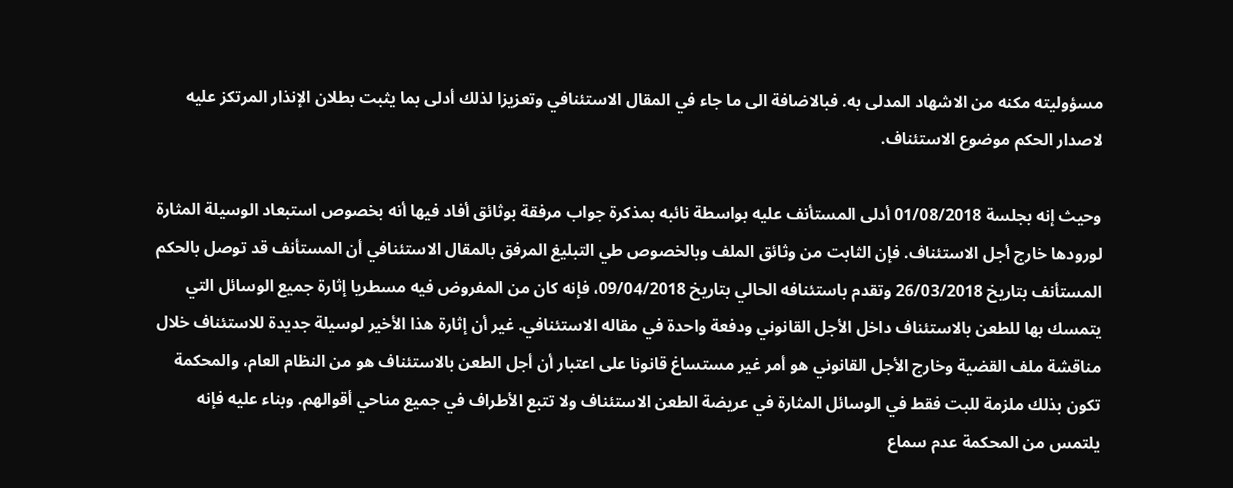مسؤوليته مكنه من الاشهاد المدلى به. فبالاضافة الى ما جاء في المقال الاستئنافي وتعزيزا لذلك أدلى بما يثبت بطلان الإنذار المرتكز عليه لاصدار الحكم موضوع الاستئناف.

وحيث إنه بجلسة 01/08/2018 أدلى المستأنف عليه بواسطة نائبه بمذكرة جواب مرفقة بوثائق أفاد فيها أنه بخصوص استبعاد الوسيلة المثارة لورودها خارج أجل الاستئناف. فإن الثابت من وثائق الملف وبالخصوص طي التبليغ المرفق بالمقال الاستئنافي أن المستأنف قد توصل بالحكم المستأنف بتاريخ 26/03/2018 وتقدم باستئنافه الحالي بتاريخ 09/04/2018، فإنه كان من المفروض فيه مسطريا إثارة جميع الوسائل التي يتمسك بها للطعن بالاستئناف داخل الأجل القانوني ودفعة واحدة في مقاله الاستئنافي. غير أن إثارة هذا الأخير لوسيلة جديدة للاستئناف خلال مناقشة ملف القضية وخارج الأجل القانوني هو أمر غير مستساغ قانونا على اعتبار أن أجل الطعن بالاستئناف هو من النظام العام، والمحكمة تكون بذلك ملزمة للبت فقط في الوسائل المثارة في عريضة الطعن الاستئناف ولا تتبع الأطراف في جميع مناحي أقوالهم. وبناء عليه فإنه يلتمس من المحكمة عدم سماع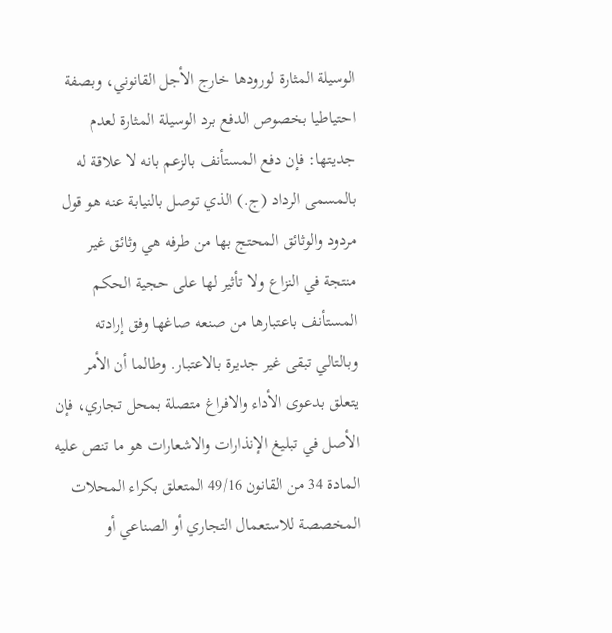الوسيلة المثارة لورودها خارج الأجل القانوني، وبصفة احتياطيا بخصوص الدفع برد الوسيلة المثارة لعدم جديتها: فإن دفع المستأنف بالزعم بانه لا علاقة له بالمسمى الرداد (ج.) الذي توصل بالنيابة عنه هو قول مردود والوثائق المحتج بها من طرفه هي وثائق غير منتجة في النزاع ولا تأثير لها على حجية الحكم المستأنف باعتبارها من صنعه صاغها وفق إرادته وبالتالي تبقى غير جديرة بالاعتبار. وطالما أن الأمر يتعلق بدعوى الأداء والافراغ متصلة بمحل تجاري، فإن الأصل في تبليغ الإنذارات والاشعارات هو ما تنص عليه المادة 34 من القانون 49/16 المتعلق بكراء المحلات المخصصة للاستعمال التجاري أو الصناعي أو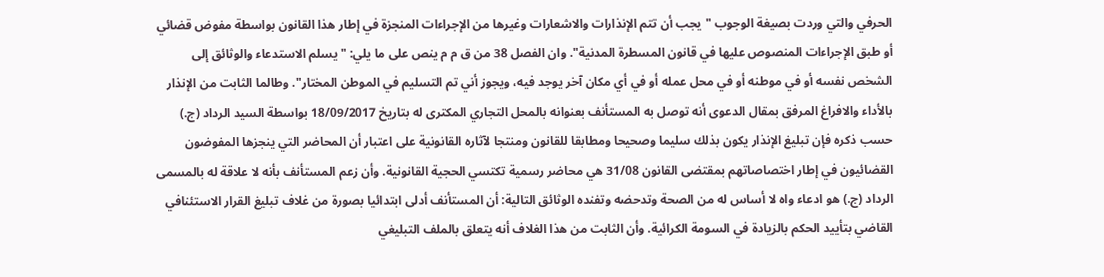الحرفي والتي وردت بصيغة الوجوب "يجب أن تتم الإنذارات والاشعارات وغيرها من الإجراءات المنجزة في إطار هذا القانون بواسطة مفوض قضائي أو طبق الإجراءات المنصوص عليها في قانون المسطرة المدنية". وان الفصل 38 من ق م م ينص على ما يلي: "يسلم الاستدعاء والوثائق إلى الشخص نفسه أو في موطنه أو في محل عمله أو في أي مكان آخر يوجد فيه، ويجوز أني تم التسليم في الموطن المختار". وطالما الثابت من الإنذار بالأداء والافراغ المرفق بمقال الدعوى أنه توصل به المستأنف بعنوانه بالمحل التجاري المكترى له بتاريخ 18/09/2017 بواسطة السيد الرداد (ج.) حسب ذكره فإن تبليغ الإنذار يكون بذلك سليما وصحيحا ومطابقا للقانون ومنتجا لآثاره القانونية على اعتبار أن المحاضر التي ينجزها المفوضون القضائيون في إطار اختصاصاتهم بمقتضى القانون 31/08 هي محاضر رسمية تكتسي الحجية القانونية. وأن زعم المستأنف بأنه لا علاقة له بالمسمى الرداد (ج.) هو ادعاء واه لا أساس له من الصحة وتدحضه وتفنده الوثائق التالية: أن المستأنف أدلى ابتدائيا بصورة من غلاف تبليغ القرار الاستئنافي القاضي بتأييد الحكم بالزيادة في السومة الكرائية. وأن الثابت من هذا الغلاف أنه يتعلق بالملف التبليغي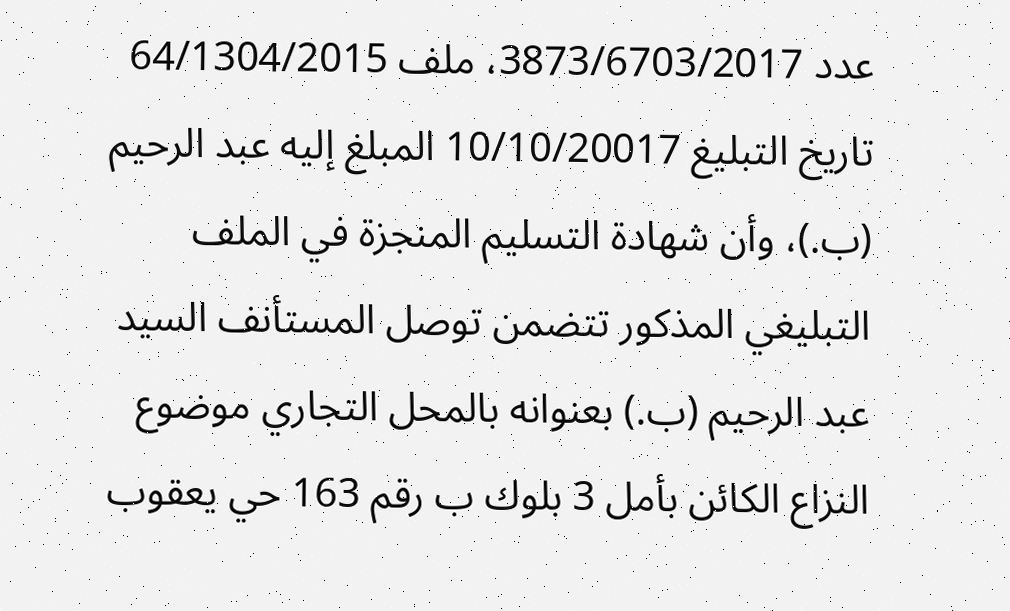عدد 3873/6703/2017، ملف 64/1304/2015 تاريخ التبليغ 10/10/20017 المبلغ إليه عبد الرحيم (ب.)، وأن شهادة التسليم المنجزة في الملف التبليغي المذكور تتضمن توصل المستأنف السيد عبد الرحيم (ب.) بعنوانه بالمحل التجاري موضوع النزاع الكائن بأمل 3 بلوك ب رقم 163 حي يعقوب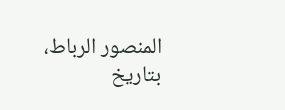المنصور الرباط، بتاريخ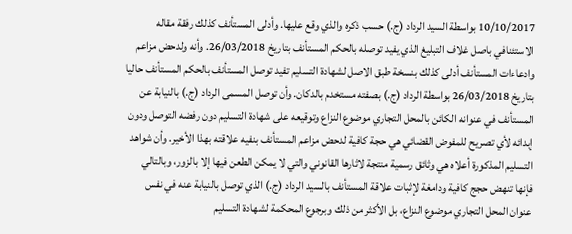10/10/2017 بواسطة السيد الرداد (ج.) حسب ذكره والذي وقع عليها. وأدلى المستأنف كذلك رفقة مقاله الاستئنافي باصل غلاف التبليغ الذي يفيد توصله بالحكم المستأنف بتاريخ 26/03/2018. وأنه ولدحض مزاعم وادعاءات المستأنف أدلى كذلك بنسخة طبق الاصل لشهادة التسليم تفيد توصل المستأنف بالحكم المستأنف حاليا بتاريخ 26/03/2018 بواسطة الرداد (ج.) بصفته مستخدم بالدكان. وأن توصل المسمى الرداد (ج.) بالنيابة عن المستأنف في عنوانه الكائن بالمحل التجاري موضوع النزاع وتوقيعه على شهادة التسليم دون رفضه التوصل ودون إبدائه لأي تصريح للمفوض القضائي هي حجة كافية لدحض مزاعم المستأنف بنفيه علاقته بهذا الأخير. وأن شواهد التسليم المذكورة أعلاه هي وثائق رسمية منتجة لاثارها القانوني والتي لا يمكن الطعن فيها إلا بالزور، وبالتالي فإنها تنهض حجج كافية ودامغة لإثبات علاقة المستأنف بالسيد الرداد (ج.) الذي توصل بالنيابة عنه في نفس عنوان المحل التجاري موضوع النزاع، بل الأكثر من ذلك وبرجوع المحكمة لشهادة التسليم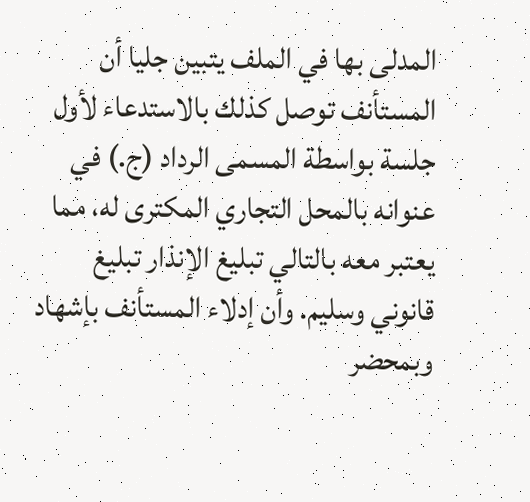المدلى بها في الملف يتبين جليا أن المستأنف توصل كذلك بالاستدعاء لأول جلسة بواسطة المسمى الرداد (ج.) في عنوانه بالمحل التجاري المكترى له، مما يعتبر معه بالتالي تبليغ الإنذار تبليغ قانوني وسليم. وأن إدلاء المستأنف بإشهاد وبمحضر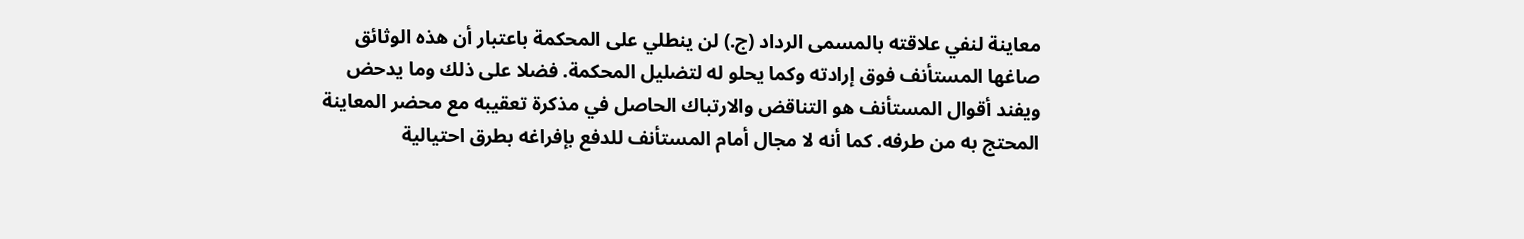معاينة لنفي علاقته بالمسمى الرداد (ج.) لن ينطلي على المحكمة باعتبار أن هذه الوثائق صاغها المستأنف فوق إرادته وكما يحلو له لتضليل المحكمة. فضلا على ذلك وما يدحض ويفند أقوال المستأنف هو التناقض والارتباك الحاصل في مذكرة تعقيبه مع محضر المعاينة المحتج به من طرفه. كما أنه لا مجال أمام المستأنف للدفع بإفراغه بطرق احتيالية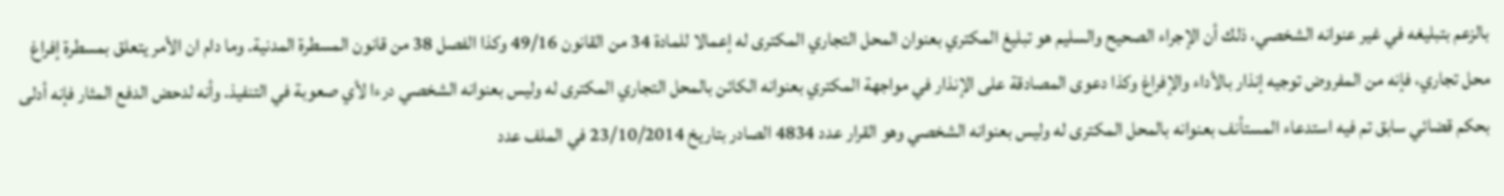بالزعم بتبليغه في غير عنوانه الشخصي، ذلك أن الإجراء الصحيح والسليم هو تبليغ المكتري بعنوان المحل التجاري المكترى له إعمالا للمادة 34 من القانون 49/16 وكذا الفصل 38 من قانون المسطرة المدنية. وما دام ان الأمر يتعلق بمسطرة إفراغ محل تجاري، فإنه من المفروض توجيه إنذار بالأداء والإفراغ وكذا دعوى المصادقة على الإنذار في مواجهة المكتري بعنوانه الكائن بالمحل التجاري المكترى له وليس بعنوانه الشخصي درءا لأي صعوبة في التنفيذ. وأنه لدحض الدفع المثار فإنه أدلى بحكم قضائي سابق تم فيه استدعاء المستأنف بعنوانه بالمحل المكترى له وليس بعنوانه الشخصي وهو القرار عدد 4834 الصادر بتاريخ 23/10/2014 في الملف عدد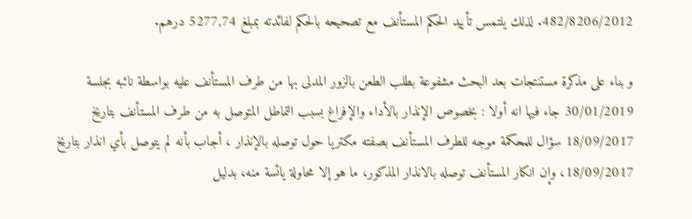482/8206/2012. لذلك يلتمس تأييد الحكم المستأنف مع تصحيحه بالحكم لفائدته بمبلغ 5277,74 درهم.

و بناء على مذكرة مستنتجات بعد البحث مشفوعة بطلب الطعن بالزور المدلى بها من طرف المستأنف عليه بواسطة نائبه بجلسة 30/01/2019 جاء فيها انه أولا : بخصوص الإنذار بالأداء والإفراغ بسبب التماطل المتوصل به من طرف المستأنف بتاريخ 18/09/2017 سؤال للمحكمة موجه للطرف المستأنف بصفته مكتريا حول توصله بالإنذار ، أجاب بأنه لم يتوصل بأي انذار بتاريخ 18/09/2017، وإن انكار المستأنف توصله بالانذار المذكور، ما هو إلا محاولة يائسة منه، بدليل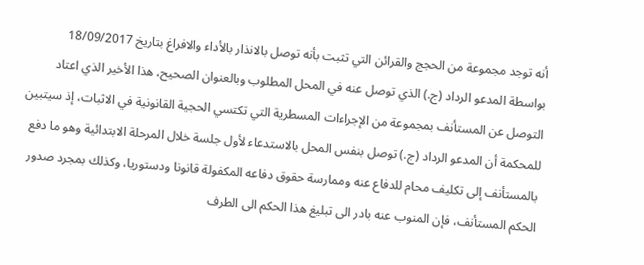أنه توجد مجموعة من الحجج والقرائن التي تثبت بأنه توصل بالانذار بالأداء والافراغ بتاريخ 18/09/2017 بواسطة المدعو الرداد (ج.) الذي توصل عنه في المحل المطلوب وبالعنوان الصحيح، هذا الأخير الذي اعتاد التوصل عن المستأنف بمجموعة من الإجراءات المسطرية التي تكتسي الحجية القانونية في الاثبات، إذ سيتبين للمحكمة أن المدعو الرداد (ج.) توصل بنفس المحل بالاستدعاء لأول جلسة خلال المرحلة الابتدائية وهو ما دفع بالمستأنف إلى تكليف محام للدفاع عنه وممارسة حقوق دفاعه المكفولة قانونا ودستوريا، وكذلك بمجرد صدور الحكم المستأنف، فإن المنوب عنه بادر الى تبليغ هذا الحكم الى الطرف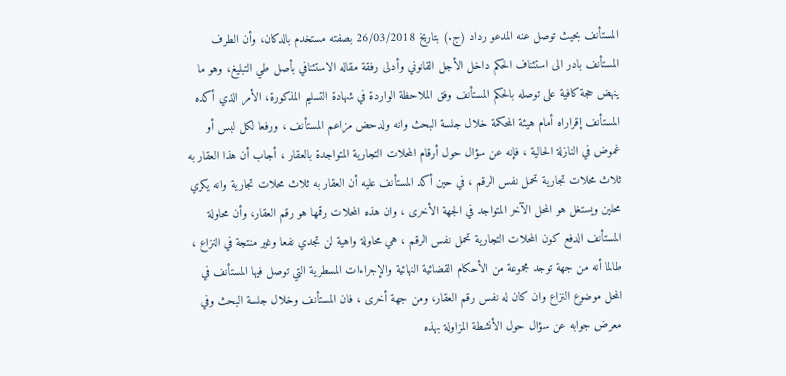المستأنف بحيث توصل عنه المدعو رداد (ج.) بتاريخ 26/03/2018 بصفته مستخدم بالدكان، وأن الطرف المستأنف بادر الى استئناف الحكم داخل الأجل القانوني وأدلى رفقة مقاله الاستئنافي بأصل طي التبليغ، وهو ما ينهض حجة كافية على توصله بالحكم المستأنف وفق الملاحظة الواردة في شهادة التسليم المذكورة، الأمر الذي أكده المستأنف إقراراه أمام هيئة المحكمة خلال جلسة البحث وانه ولدحض مزاعم المستأنف ، ورفعا لكل لبس أو غموض في النازلة الحالية ، فإنه عن سؤال حول أرقام المحلات التجارية المتواجدة بالعقار ، أجاب أن هذا العقار به ثلاث محلات تجارية تحمل نفس الرقم ، في حين أكد المستأنف عليه أن العقار به ثلاث محلات تجارية وانه يكري محلين ويستغل هو المحل الآخر المتواجد في الجهة الأخرى ، وان هذه المحلات رقمها هو رقم العقار، وأن محاولة المستأنف الدفع كون المحلات التجارية تحمل نفس الرقم ، هي محاولة واهية لن تجدي نفعا وغير منتجة في النزاع ، طالما أنه من جهة توجد مجموعة من الأحكام القضائية النهائية والإجراءات المسطرية التي توصل فيها المستأنف في المحل موضوع النزاع وان كان له نفس رقم العقار، ومن جهة أخرى ، فان المستأنف وخلال جلسة البحث وفي معرض جوابه عن سؤال حول الأنشطة المزاولة بهذه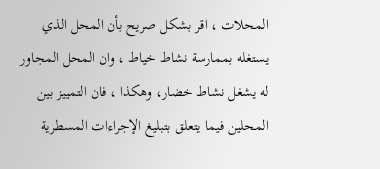المحلات ، اقر بشكل صريح بأن المحل الذي يستغله بممارسة نشاط خياط ، وان المحل المجاور له يشغل نشاط خضار، وهكذا ، فان التمييز بين المحلين فيما يتعلق بتبليغ الإجراءات المسطرية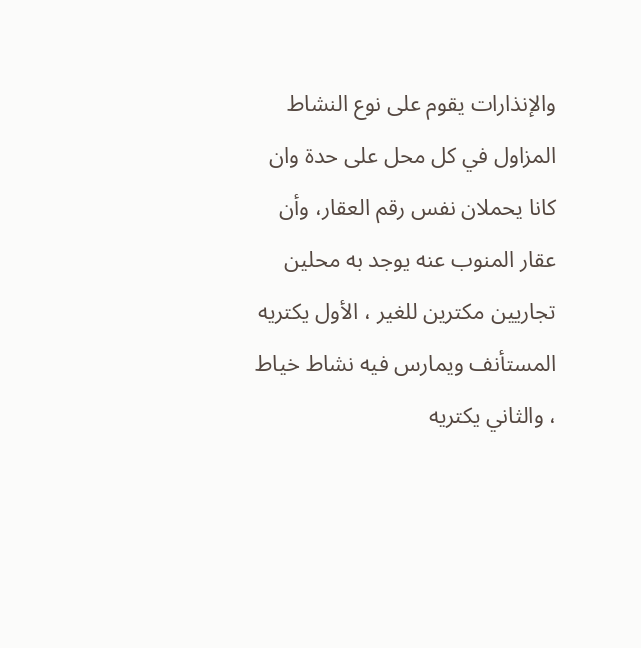والإنذارات يقوم على نوع النشاط المزاول في كل محل على حدة وان كانا يحملان نفس رقم العقار، وأن عقار المنوب عنه يوجد به محلين تجاريين مكترين للغير ، الأول يكتريه المستأنف ويمارس فيه نشاط خياط ، والثاني يكتريه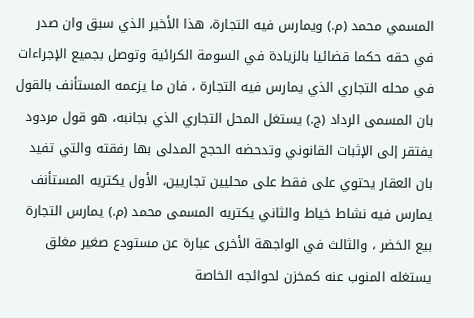المسمي محمد (م.) ويمارس فيه التجارة، هذا الأخير الذي سبق وان صدر في حقه حكما قضائيا بالزيادة في السومة الكرائية وتوصل بجميع الإجراءات في محله التجاري الذي يمارس فيه التجارة ، فان ما يزعمه المستأنف بالقول بان المسمى الرداد (ج.) يستغل المحل التجاري الذي بجانبه، هو قول مردود يفتقر إلى الإثبات القانوني وتدحضه الحجج المدلى بها رفقته والتي تفيد بان العقار يحتوي على فقط على محليين تجاريين، الأول يكتريه المستأنف يمارس فيه نشاط خياط والثاني يكتريه المسمی محمد (م.) يمارس التجارة بيع الخضر ، والثالث في الواجهة الأخرى عبارة عن مستودع صغير مغلق يستغله المنوب عنه كمخزن لحوائجه الخاصة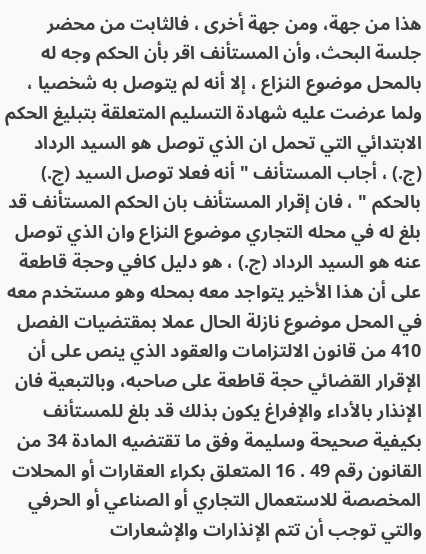هذا من جهة، ومن جهة أخرى ، فالثابت من محضر جلسة البحث، وأن المستأنف اقر بأن الحكم وجه له بالمحل موضوع النزاع ، إلا أنه لم يتوصل به شخصيا ، ولما عرضت عليه شهادة التسليم المتعلقة بتبليغ الحكم الابتدائي التي تحمل ان الذي توصل هو السيد الرداد (ج.) ، أجاب المستأنف " أنه فعلا توصل السيد (ج.) بالحكم " ، فان إقرار المستأنف بان الحكم المستأنف قد بلغ له في محله التجاري موضوع النزاع وان الذي توصل عنه هو السيد الرداد (ج.) ، هو دليل كافي وحجة قاطعة على أن هذا الأخير يتواجد معه بمحله وهو مستخدم معه في المحل موضوع نازلة الحال عملا بمقتضيات الفصل 410 من قانون الالتزامات والعقود الذي ينص على أن الإقرار القضائي حجة قاطعة على صاحبه، وبالتبعية فان الإنذار بالأداء والإفراغ يكون بذلك قد بلغ للمستأنف بكيفية صحيحة وسليمة وفق ما تقتضيه المادة 34 من القانون رقم 49 . 16 المتعلق بكراء العقارات أو المحلات المخصصة للاستعمال التجاري أو الصناعي أو الحرفي والتي توجب أن تتم الإنذارات والإشعارات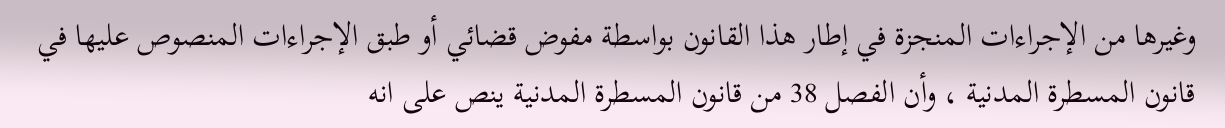وغيرها من الإجراءات المنجزة في إطار هذا القانون بواسطة مفوض قضائي أو طبق الإجراءات المنصوص عليها في قانون المسطرة المدنية ، وأن الفصل 38 من قانون المسطرة المدنية ينص على انه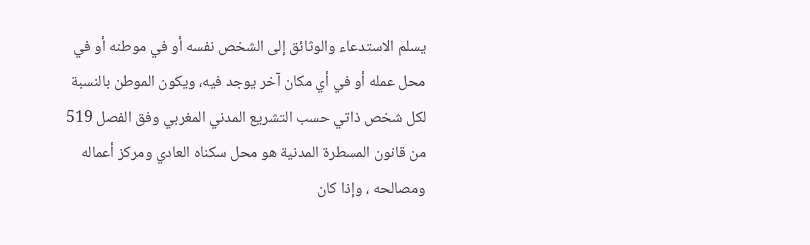يسلم الاستدعاء والوثائق إلى الشخص نفسه أو في موطنه أو في محل عمله أو في أي مكان آخر يوجد فيه، ويكون الموطن بالنسبة لكل شخص ذاتي حسب التشريع المدني المغربي وفق الفصل 519 من قانون المسطرة المدنية هو محل سكناه العادي ومركز أعماله ومصالحه ، وإذا كان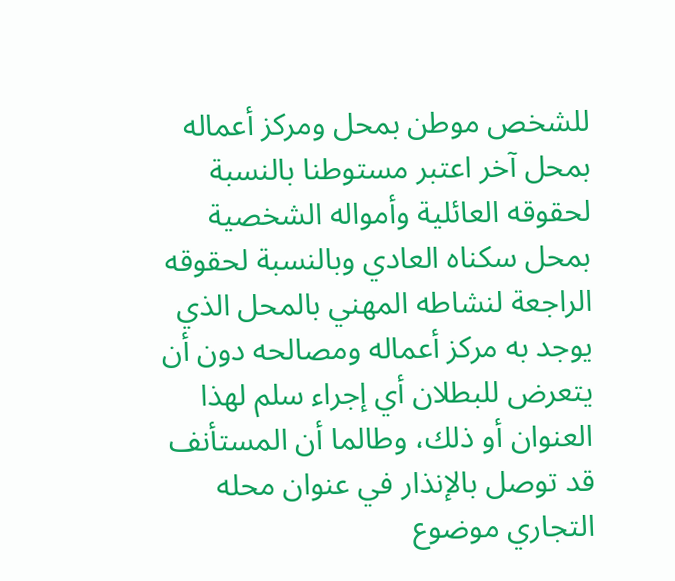للشخص موطن بمحل ومركز أعماله بمحل آخر اعتبر مستوطنا بالنسبة لحقوقه العائلية وأمواله الشخصية بمحل سكناه العادي وبالنسبة لحقوقه الراجعة لنشاطه المهني بالمحل الذي يوجد به مركز أعماله ومصالحه دون أن يتعرض للبطلان أي إجراء سلم لهذا العنوان أو ذلك، وطالما أن المستأنف قد توصل بالإنذار في عنوان محله التجاري موضوع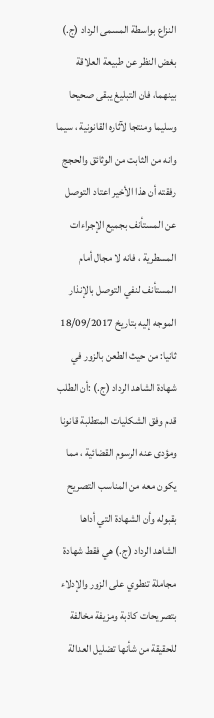النزاع بواسطة المسمى الرداد (ج.) بغض النظر عن طبيعة العلاقة بينهما، فان التبليغ يبقى صحيحا وسليما ومنتجا لآثاره القانونية ، سيما وانه من الثابت من الوثائق والحجج رفقته أن هذا الأخير اعتاد التوصل عن المستأنف بجميع الإجراءات المسطرية ، فانه لا مجال أمام المستأنف لنفي التوصل بالإنذار الموجه إليه بتاريخ 18/09/2017 ثانيا: من حيث الطعن بالزور في شهادة الشاهد الرداد (ج.) :أن الطلب قدم وفق الشكليات المتطلبة قانونا ومؤدى عنه الرسوم القضائية ، مما يكون معه من المناسب التصريح بقبوله وأن الشهادة التي أداها الشاهد الرداد (ج.) هي فقط شهادة مجاملة تنطوي على الزور والإدلاء بتصريحات كاذبة ومزيفة مخالفة للحقيقة من شأنها تضليل العدالة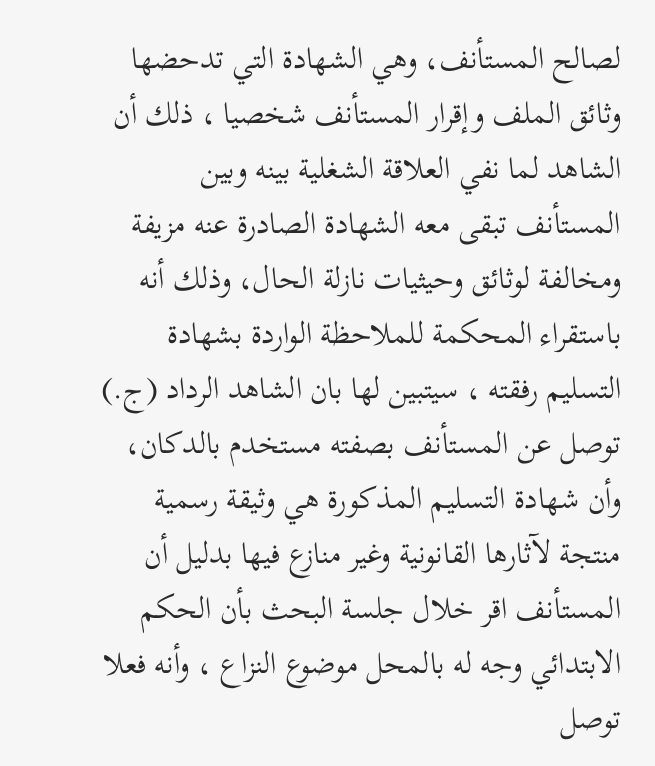لصالح المستأنف، وهي الشهادة التي تدحضها وثائق الملف وإقرار المستأنف شخصيا ، ذلك أن الشاهد لما نفي العلاقة الشغلية بينه وبين المستأنف تبقى معه الشهادة الصادرة عنه مزيفة ومخالفة لوثائق وحيثيات نازلة الحال، وذلك أنه باستقراء المحكمة للملاحظة الواردة بشهادة التسليم رفقته ، سيتبين لها بان الشاهد الرداد (ج.) توصل عن المستأنف بصفته مستخدم بالدكان، وأن شهادة التسليم المذكورة هي وثيقة رسمية منتجة لآثارها القانونية وغير منازع فيها بدلیل أن المستأنف اقر خلال جلسة البحث بأن الحكم الابتدائي وجه له بالمحل موضوع النزاع ، وأنه فعلا توصل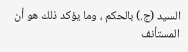السيد (ج.) بالحكم ، وما يؤكد ذلك هو أن المستأنف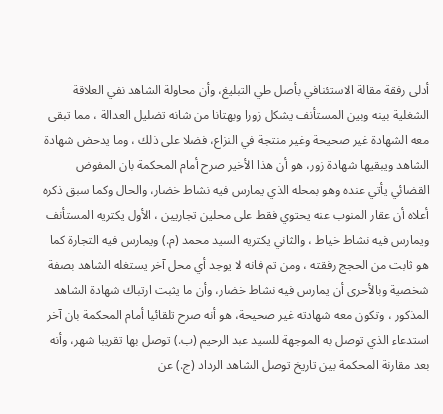أدلى رفقة مقالة الاستئنافي بأصل طي التبليغ، وأن محاولة الشاهد نفي العلاقة الشغلية بينه وبين المستأنف يشكل زورا وبهتانا من شانه تضليل العدالة ، مما تبقى معه الشهادة غير صحيحة وغير منتجة في النزاع، فضلا على ذلك ، وما يدحض شهادة الشاهد ويبقيها شهادة زور، هو أن هذا الأخير صرح أمام المحكمة بان المفوض القضائي يأتي عنده وهو بمحله الذي يمارس فيه نشاط خضار، والحال وكما سبق ذكره أعلاه أن عقار المنوب عنه يحتوي فقط على محلين تجاريين ، الأول يكتريه المستأنف ويمارس فيه نشاط خیاط ، والثاني يكتريه السيد محمد (م.) ويمارس فيه التجارة كما هو ثابت من الحجج رفقته ، ومن تم فانه لا يوجد أي محل آخر يستغله الشاهد بصفة شخصية وبالأحرى أن يمارس فيه نشاط خضار، وأن ما يثبت ارتباك شهادة الشاهد المذكور ، وتكون معه شهادته غير صحيحة، هو أنه صرح تلقائيا أمام المحكمة بان آخر استدعاء الذي توصل به الموجهة للسيد عبد الرحيم (ب.) توصل بها تقريبا شهر، وأنه بعد مقارنة المحكمة بين تاريخ توصل الشاهد الرداد (ج.) عن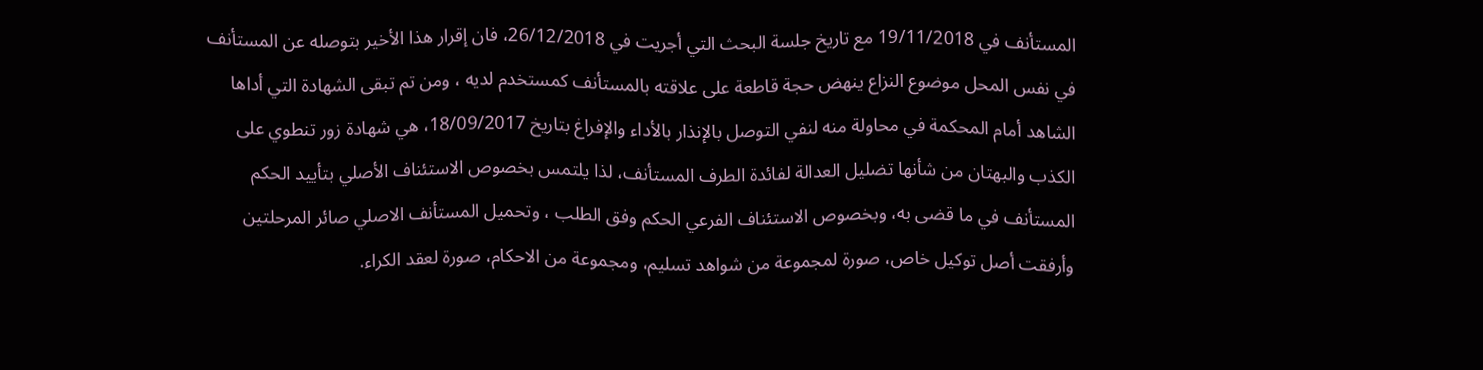المستأنف في 19/11/2018 مع تاريخ جلسة البحث التي أجريت في 26/12/2018، فان إقرار هذا الأخير بتوصله عن المستأنف في نفس المحل موضوع النزاع ينهض حجة قاطعة على علاقته بالمستأنف كمستخدم لديه ، ومن تم تبقى الشهادة التي أداها الشاهد أمام المحكمة في محاولة منه لنفي التوصل بالإنذار بالأداء والإفراغ بتاریخ 18/09/2017، هي شهادة زور تنطوي على الكذب والبهتان من شأنها تضليل العدالة لفائدة الطرف المستأنف، لذا يلتمس بخصوص الاستئناف الأصلي بتأييد الحكم المستأنف في ما قضى به، وبخصوص الاستئناف الفرعي الحكم وفق الطلب ، وتحميل المستأنف الاصلي صائر المرحلتين وأرفقت أصل توكيل خاص، صورة لمجموعة من شواهد تسليم، ومجموعة من الاحكام، صورة لعقد الكراء.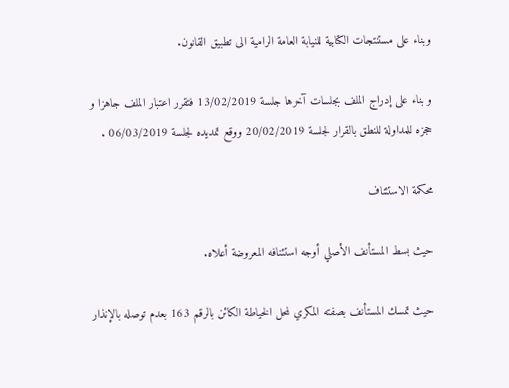وبناء على مستنتجات الكتابية للنيابة العامة الرامية الى تطبيق القانون.

و بناء على إدراج الملف بجلسات آخرها جلسة 13/02/2019 فتقرر اعتبار الملف جاهزا و حجزه للمداولة للنطق بالقرار لجلسة 20/02/2019 ووقع تمديده لجلسة 06/03/2019 .

محكمة الاستئناف

حيث بسط المستأنف الأصلي أوجه استئنافه المعروضة أعلاه.

حيث تمسك المستأنف بصفته المكري لمحل الخياطة الكائن بالرقم 163 بعدم توصله بالإنذار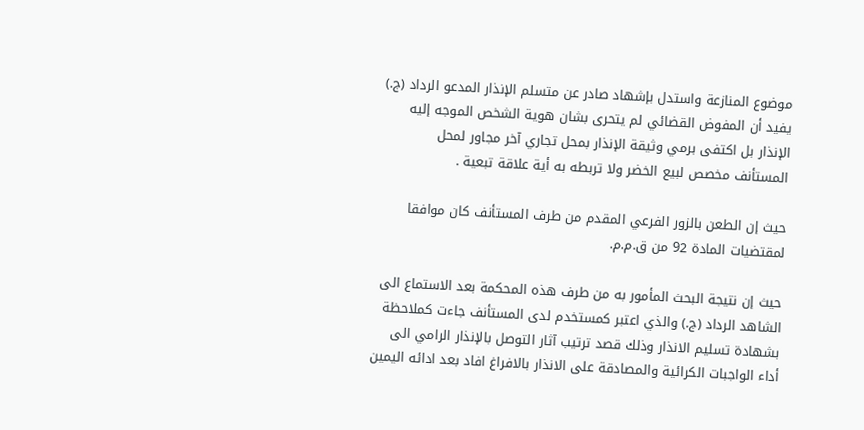موضوع المنازعة واستدل بإشهاد صادر عن متسلم الإنذار المدعو الرداد (ج.) يفيد أن المفوض القضائي لم يتحرى بشان هوية الشخص الموجه إليه الإنذار بل اكتفى برمي وثيقة الإنذار بمحل تجاري آخر مجاور لمحل المستأنف مخصص لبيع الخضر ولا تربطه به أية علاقة تبعية .

حيث إن الطعن بالزور الفرعي المقدم من طرف المستأنف كان موافقا لمقتضيات المادة 92 من ق.م.م.

حيث إن نتيجة البحث المأمور به من طرف هذه المحكمة بعد الاستماع الى الشاهد الرداد (ج.) والذي اعتبر كمستخدم لدى المستأنف جاءت كملاحظة بشهادة تسليم الانذار وذلك قصد ترتيب آثار التوصل بالإنذار الرامي الى أداء الواجبات الكرائية والمصادقة على الانذار بالافراغ افاد بعد ادائه اليمين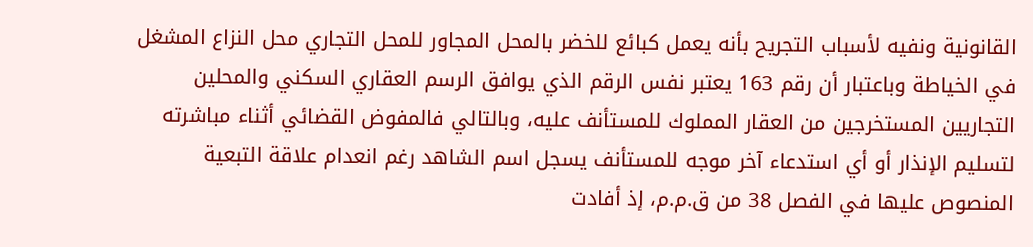القانونية ونفيه لأسباب التجريح بأنه يعمل كبائع للخضر بالمحل المجاور للمحل التجاري محل النزاع المشغل في الخياطة وباعتبار أن رقم 163 يعتبر نفس الرقم الذي يوافق الرسم العقاري السكني والمحلين التجاريين المستخرجين من العقار المملوك للمستأنف عليه، وبالتالي فالمفوض القضائي أثناء مباشرته لتسليم الإنذار أو أي استدعاء آخر موجه للمستأنف يسجل اسم الشاهد رغم انعدام علاقة التبعية المنصوص عليها في الفصل 38 من ق.م.م، إذ أفادت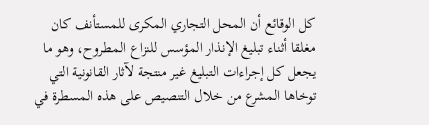كل الوقائع أن المحل التجاري المكرى للمستأنف كان مغلقا أثناء تبليغ الإنذار المؤسس للنزاع المطروح، وهو ما يجعل كل إجراءات التبليغ غير منتجة لآثار القانونية التي توخاها المشرع من خلال التنصيص على هذه المسطرة في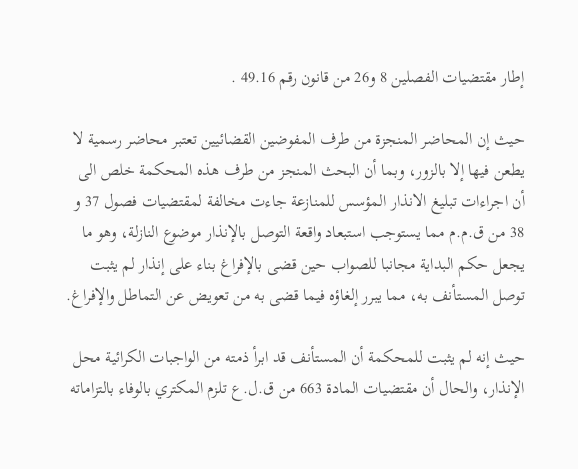إطار مقتضيات الفصلين 8 و26 من قانون رقم 49.16 .

حيث إن المحاضر المنجزة من طرف المفوضين القضائيين تعتبر محاضر رسمية لا يطعن فيها إلا بالزور، وبما أن البحث المنجز من طرف هذه المحكمة خلص الى أن اجراءات تبليغ الانذار المؤسس للمنازعة جاءت مخالفة لمقتضيات فصول 37 و 38 من ق.م.م مما يستوجب استبعاد واقعة التوصل بالإنذار موضوع النازلة، وهو ما يجعل حكم البداية مجانبا للصواب حين قضى بالإفراغ بناء على إنذار لم يثبت توصل المستأنف به، مما يبرر إلغاؤه فيما قضى به من تعويض عن التماطل والإفراغ.

حيث إنه لم يثبت للمحكمة أن المستأنف قد ابرأ ذمته من الواجبات الكرائية محل الإنذار، والحال أن مقتضيات المادة 663 من ق.ل.ع تلزم المكتري بالوفاء بالتزاماته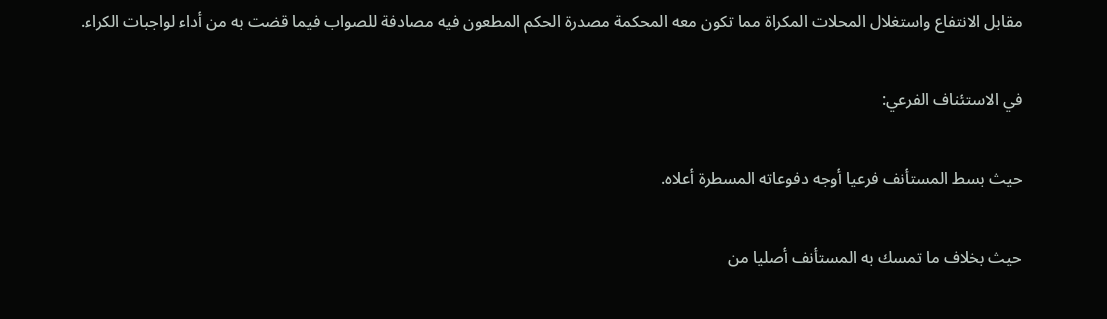مقابل الانتفاع واستغلال المحلات المكراة مما تكون معه المحكمة مصدرة الحكم المطعون فيه مصادفة للصواب فيما قضت به من أداء لواجبات الكراء.

في الاستئناف الفرعي:

حيث بسط المستأنف فرعيا أوجه دفوعاته المسطرة أعلاه.

حيث بخلاف ما تمسك به المستأنف أصليا من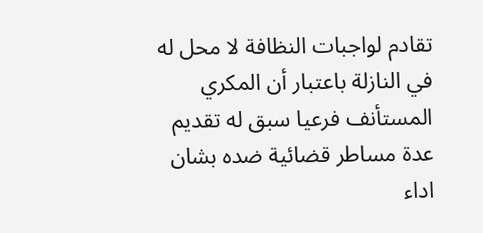تقادم لواجبات النظافة لا محل له في النازلة باعتبار أن المكري المستأنف فرعيا سبق له تقديم عدة مساطر قضائية ضده بشان اداء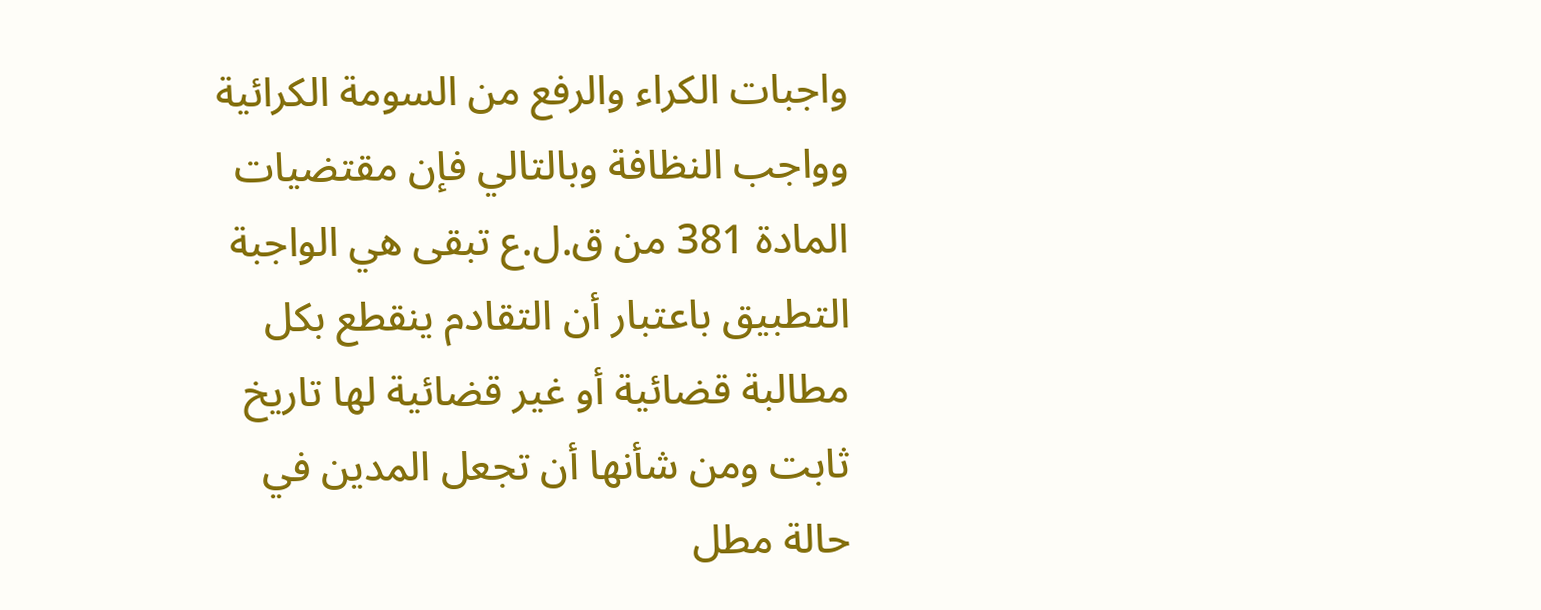واجبات الكراء والرفع من السومة الكرائية وواجب النظافة وبالتالي فإن مقتضيات المادة 381 من ق.ل.ع تبقى هي الواجبة التطبيق باعتبار أن التقادم ينقطع بكل مطالبة قضائية أو غير قضائية لها تاريخ ثابت ومن شأنها أن تجعل المدين في حالة مطل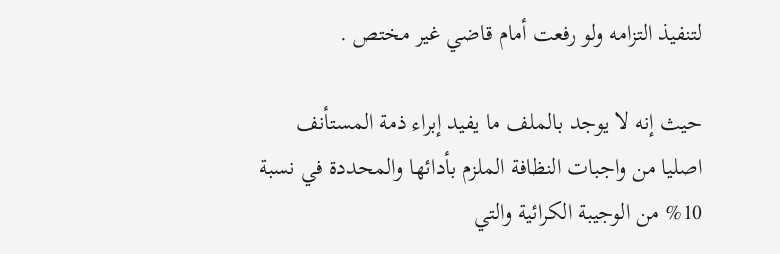لتنفيذ التزامه ولو رفعت أمام قاضي غير مختص .

حيث إنه لا يوجد بالملف ما يفيد إبراء ذمة المستأنف اصليا من واجبات النظافة الملزم بأدائها والمحددة في نسبة 10% من الوجيبة الكرائية والتي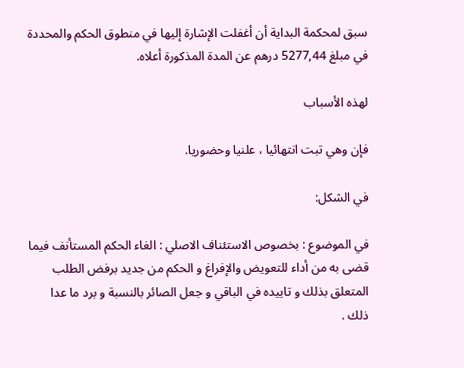سبق لمحكمة البداية أن أغفلت الإشارة إليها في منطوق الحكم والمحددة في مبلغ 5277,44 درهم عن المدة المذكورة أعلاه.

لهذه الأسباب

فإن وهي تبت انتهائيا ، علنيا وحضوريا.

في الشكل:

في الموضوع : بخصوص الاستئناف الاصلي : الغاء الحكم المستأنف فيما قضى به من أداء للتعويض والإفراغ و الحكم من جديد برفض الطلب المتعلق بذلك و تاييده في الباقي و جعل الصائر بالنسبة و برد ما عدا ذلك .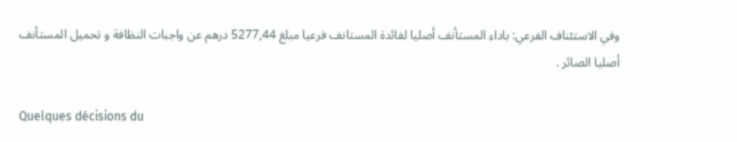وفي الاستئناف الفرعي: باداء المستأنف أصليا لفائدة المستانف فرعيا مبلغ 5277,44 درهم عن واجبات النظافة و تحميل المستأنف أصليا الصائر .

Quelques décisions du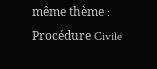même thème : Procédure Civile